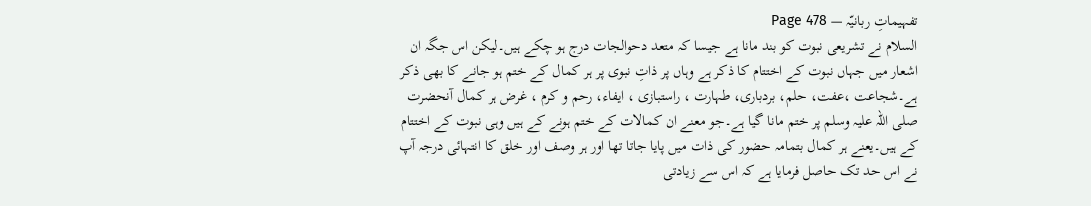تفہیماتِ ربانیّہ — Page 478
السلام نے تشریعی نبوت کو بند مانا ہے جیسا کہ متعد دحوالجات درج ہو چکے ہیں۔لیکن اس جگہ ان اشعار میں جہاں نبوت کے اختتام کا ذکر ہے وہاں پر ذاتِ نبوی پر ہر کمال کے ختم ہو جانے کا بھی ذکر ہے۔شجاعت ،عفت، حلم، بردباری، طہارت ، راستبازی ، ایفاء، رحم و کرم ، غرض ہر کمال آنحضرت صلی اللہ علیہ وسلم پر ختم مانا گیا ہے۔جو معنے ان کمالات کے ختم ہونے کے ہیں وہی نبوت کے اختتام کے ہیں۔یعنے ہر کمال بتمامہ حضور کی ذات میں پایا جاتا تھا اور ہر وصف اور خلق کا انتہائی درجہ آپ نے اس حد تک حاصل فرمایا ہے کہ اس سے زیادتی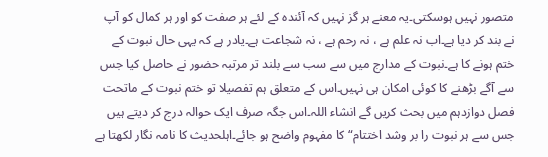متصور نہیں ہوسکتی۔یہ معنے ہر گز نہیں کہ آئندہ کے لئے ہر صفت کو اور ہر کمال کو آپ نے بند کر دیا ہے۔اب نہ علم ہے ، نہ رحم ہے ، نہ شجاعت ہے۔یادر ہے کہ یہی حال نبوت کے ختم ہونے کا ہے۔نبوت کے مدارج میں سے سب سے بلند تر مرتبہ حضور نے حاصل کیا جس سے آگے بڑھنے کا کوئی امکان ہی نہیں۔اس کے متعلق ہم تفصیلا تو ختم نبوت کے ماتحت فصل دوازدہم میں بحث کریں گے انشاء اللہ۔اس جگہ صرف ایک حوالہ درج کر دیتے ہیں جس سے ہر نبوت را بر وشد اختتام“ کا مفہوم واضح ہو جائے۔اہلحدیث کا نامہ نگار لکھتا ہے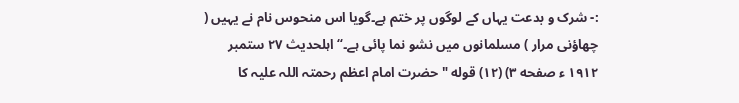:- شرک و بدعت یہاں کے لوگوں پر ختم ہے۔گویا اس منحوس نام نے یہیں ( چھاؤنی مرار ) مسلمانوں میں نشو نما پائی ہے۔“ اہلحدیث ۲۷ ستمبر ۱۹۱۲ ء صفحه ۳) (۱۲) قوله " حضرت امام اعظم رحمتہ اللہ علیہ کا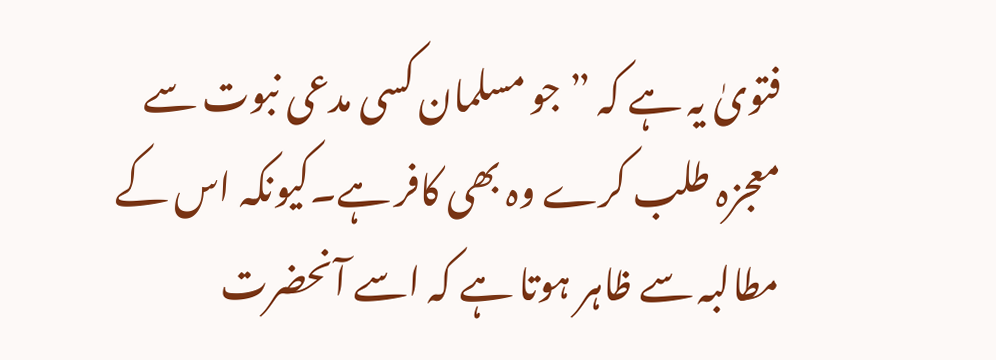فتویٰ یہ ہے کہ ” جو مسلمان کسی مدعی نبوت سے معجزہ طلب کرے وہ بھی کافر ہے۔کیونکہ اس کے مطالبہ سے ظاہر ہوتا ہے کہ اسے آنحضرت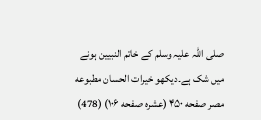صلی اللہ علیہ وسلم کے خاتم النبیین ہونے میں شک ہے۔دیکھو خیرات الحسان مطبوعه مصر صفحه ۴۵۰ (عشره صفحه ۱۰۶) (478)